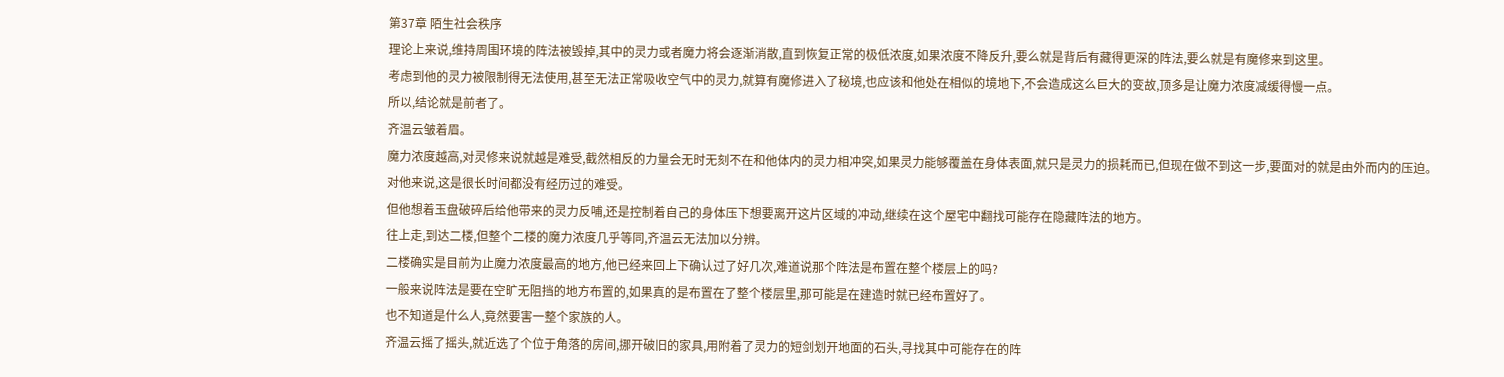第37章 陌生社会秩序
理论上来说,维持周围环境的阵法被毁掉,其中的灵力或者魔力将会逐渐消散,直到恢复正常的极低浓度,如果浓度不降反升,要么就是背后有藏得更深的阵法,要么就是有魔修来到这里。
考虑到他的灵力被限制得无法使用,甚至无法正常吸收空气中的灵力,就算有魔修进入了秘境,也应该和他处在相似的境地下,不会造成这么巨大的变故,顶多是让魔力浓度减缓得慢一点。
所以,结论就是前者了。
齐温云皱着眉。
魔力浓度越高,对灵修来说就越是难受,截然相反的力量会无时无刻不在和他体内的灵力相冲突,如果灵力能够覆盖在身体表面,就只是灵力的损耗而已,但现在做不到这一步,要面对的就是由外而内的压迫。
对他来说,这是很长时间都没有经历过的难受。
但他想着玉盘破碎后给他带来的灵力反哺,还是控制着自己的身体压下想要离开这片区域的冲动,继续在这个屋宅中翻找可能存在隐藏阵法的地方。
往上走,到达二楼,但整个二楼的魔力浓度几乎等同,齐温云无法加以分辨。
二楼确实是目前为止魔力浓度最高的地方,他已经来回上下确认过了好几次,难道说那个阵法是布置在整个楼层上的吗?
一般来说阵法是要在空旷无阻挡的地方布置的,如果真的是布置在了整个楼层里,那可能是在建造时就已经布置好了。
也不知道是什么人,竟然要害一整个家族的人。
齐温云摇了摇头,就近选了个位于角落的房间,挪开破旧的家具,用附着了灵力的短剑划开地面的石头,寻找其中可能存在的阵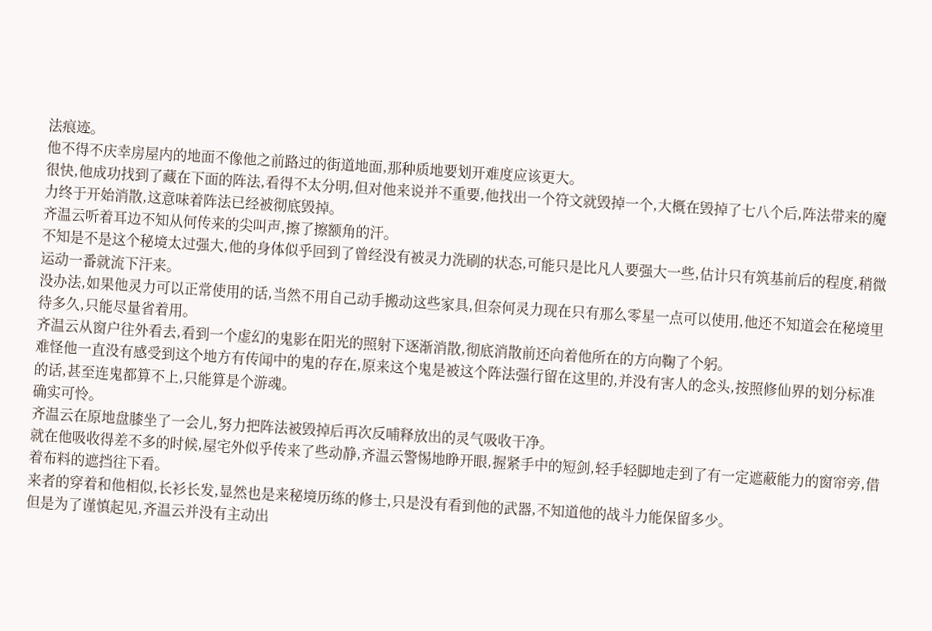法痕迹。
他不得不庆幸房屋内的地面不像他之前路过的街道地面,那种质地要划开难度应该更大。
很快,他成功找到了藏在下面的阵法,看得不太分明,但对他来说并不重要,他找出一个符文就毁掉一个,大概在毁掉了七八个后,阵法带来的魔力终于开始消散,这意味着阵法已经被彻底毁掉。
齐温云听着耳边不知从何传来的尖叫声,擦了擦额角的汗。
不知是不是这个秘境太过强大,他的身体似乎回到了曾经没有被灵力洗刷的状态,可能只是比凡人要强大一些,估计只有筑基前后的程度,稍微运动一番就流下汗来。
没办法,如果他灵力可以正常使用的话,当然不用自己动手搬动这些家具,但奈何灵力现在只有那么零星一点可以使用,他还不知道会在秘境里待多久,只能尽量省着用。
齐温云从窗户往外看去,看到一个虚幻的鬼影在阳光的照射下逐渐消散,彻底消散前还向着他所在的方向鞠了个躬。
难怪他一直没有感受到这个地方有传闻中的鬼的存在,原来这个鬼是被这个阵法强行留在这里的,并没有害人的念头,按照修仙界的划分标准的话,甚至连鬼都算不上,只能算是个游魂。
确实可怜。
齐温云在原地盘膝坐了一会儿,努力把阵法被毁掉后再次反哺释放出的灵气吸收干净。
就在他吸收得差不多的时候,屋宅外似乎传来了些动静,齐温云警惕地睁开眼,握紧手中的短剑,轻手轻脚地走到了有一定遮蔽能力的窗帘旁,借着布料的遮挡往下看。
来者的穿着和他相似,长衫长发,显然也是来秘境历练的修士,只是没有看到他的武器,不知道他的战斗力能保留多少。
但是为了谨慎起见,齐温云并没有主动出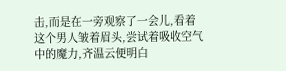击,而是在一旁观察了一会儿,看着这个男人皱着眉头,尝试着吸收空气中的魔力,齐温云便明白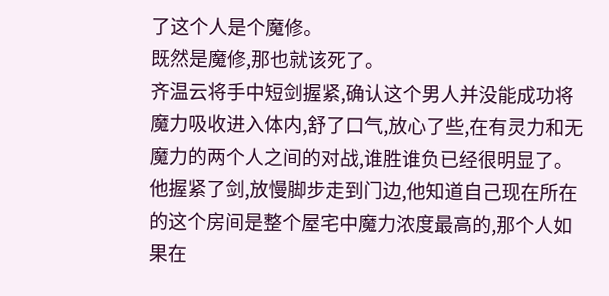了这个人是个魔修。
既然是魔修,那也就该死了。
齐温云将手中短剑握紧,确认这个男人并没能成功将魔力吸收进入体内,舒了口气,放心了些,在有灵力和无魔力的两个人之间的对战,谁胜谁负已经很明显了。
他握紧了剑,放慢脚步走到门边,他知道自己现在所在的这个房间是整个屋宅中魔力浓度最高的,那个人如果在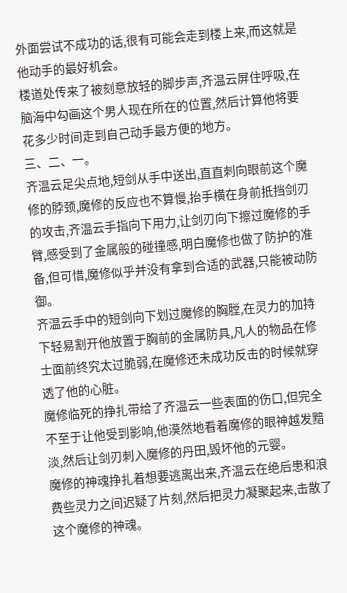外面尝试不成功的话,很有可能会走到楼上来,而这就是他动手的最好机会。
楼道处传来了被刻意放轻的脚步声,齐温云屏住呼吸,在脑海中勾画这个男人现在所在的位置,然后计算他将要花多少时间走到自己动手最方便的地方。
三、二、一。
齐温云足尖点地,短剑从手中送出,直直刺向眼前这个魔修的脖颈,魔修的反应也不算慢,抬手横在身前抵挡剑刃的攻击,齐温云手指向下用力,让剑刃向下擦过魔修的手臂,感受到了金属般的碰撞感,明白魔修也做了防护的准备,但可惜,魔修似乎并没有拿到合适的武器,只能被动防御。
齐温云手中的短剑向下划过魔修的胸膛,在灵力的加持下轻易割开他放置于胸前的金属防具,凡人的物品在修士面前终究太过脆弱,在魔修还未成功反击的时候就穿透了他的心脏。
魔修临死的挣扎带给了齐温云一些表面的伤口,但完全不至于让他受到影响,他漠然地看着魔修的眼神越发黯淡,然后让剑刃刺入魔修的丹田,毁坏他的元婴。
魔修的神魂挣扎着想要逃离出来,齐温云在绝后患和浪费些灵力之间迟疑了片刻,然后把灵力凝聚起来,击散了这个魔修的神魂。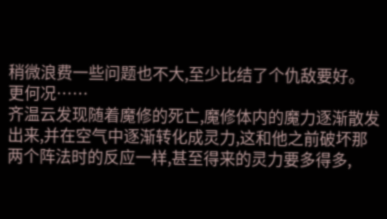稍微浪费一些问题也不大,至少比结了个仇敌要好。
更何况……
齐温云发现随着魔修的死亡,魔修体内的魔力逐渐散发出来,并在空气中逐渐转化成灵力,这和他之前破坏那两个阵法时的反应一样,甚至得来的灵力要多得多,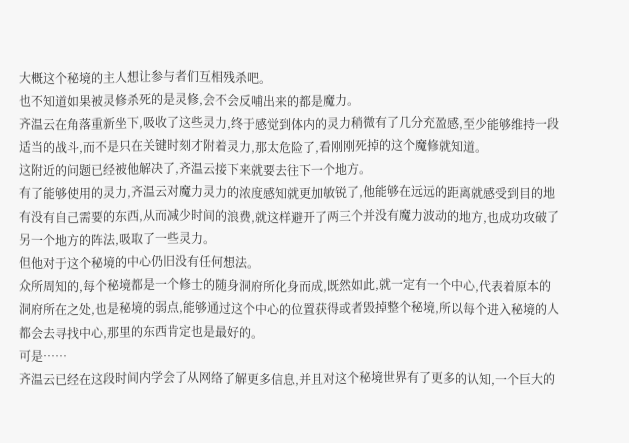大概这个秘境的主人想让参与者们互相残杀吧。
也不知道如果被灵修杀死的是灵修,会不会反哺出来的都是魔力。
齐温云在角落重新坐下,吸收了这些灵力,终于感觉到体内的灵力稍微有了几分充盈感,至少能够维持一段适当的战斗,而不是只在关键时刻才附着灵力,那太危险了,看刚刚死掉的这个魔修就知道。
这附近的问题已经被他解决了,齐温云接下来就要去往下一个地方。
有了能够使用的灵力,齐温云对魔力灵力的浓度感知就更加敏锐了,他能够在远远的距离就感受到目的地有没有自己需要的东西,从而减少时间的浪费,就这样避开了两三个并没有魔力波动的地方,也成功攻破了另一个地方的阵法,吸取了一些灵力。
但他对于这个秘境的中心仍旧没有任何想法。
众所周知的,每个秘境都是一个修士的随身洞府所化身而成,既然如此,就一定有一个中心,代表着原本的洞府所在之处,也是秘境的弱点,能够通过这个中心的位置获得或者毁掉整个秘境,所以每个进入秘境的人都会去寻找中心,那里的东西肯定也是最好的。
可是……
齐温云已经在这段时间内学会了从网络了解更多信息,并且对这个秘境世界有了更多的认知,一个巨大的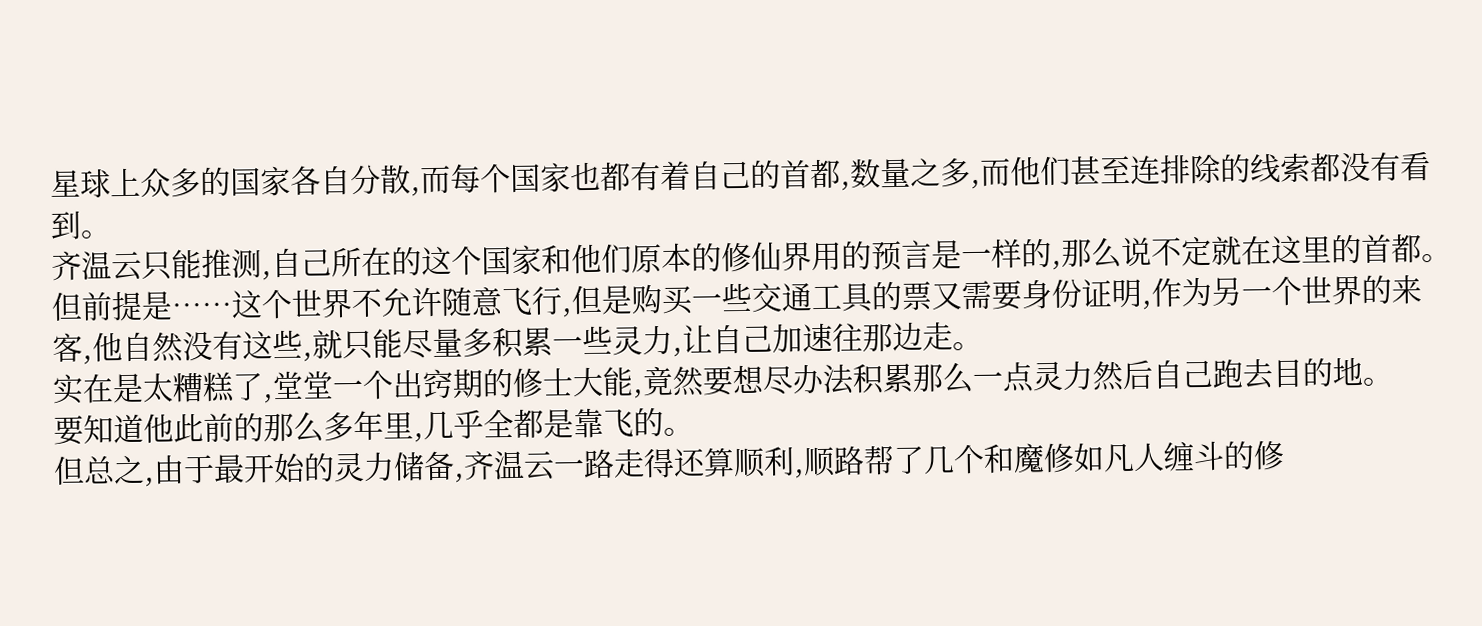星球上众多的国家各自分散,而每个国家也都有着自己的首都,数量之多,而他们甚至连排除的线索都没有看到。
齐温云只能推测,自己所在的这个国家和他们原本的修仙界用的预言是一样的,那么说不定就在这里的首都。
但前提是……这个世界不允许随意飞行,但是购买一些交通工具的票又需要身份证明,作为另一个世界的来客,他自然没有这些,就只能尽量多积累一些灵力,让自己加速往那边走。
实在是太糟糕了,堂堂一个出窍期的修士大能,竟然要想尽办法积累那么一点灵力然后自己跑去目的地。
要知道他此前的那么多年里,几乎全都是靠飞的。
但总之,由于最开始的灵力储备,齐温云一路走得还算顺利,顺路帮了几个和魔修如凡人缠斗的修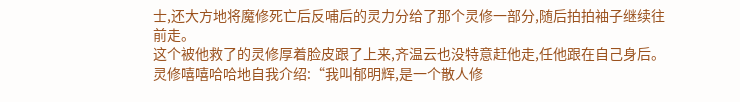士,还大方地将魔修死亡后反哺后的灵力分给了那个灵修一部分,随后拍拍袖子继续往前走。
这个被他救了的灵修厚着脸皮跟了上来,齐温云也没特意赶他走,任他跟在自己身后。
灵修嘻嘻哈哈地自我介绍:“我叫郁明辉,是一个散人修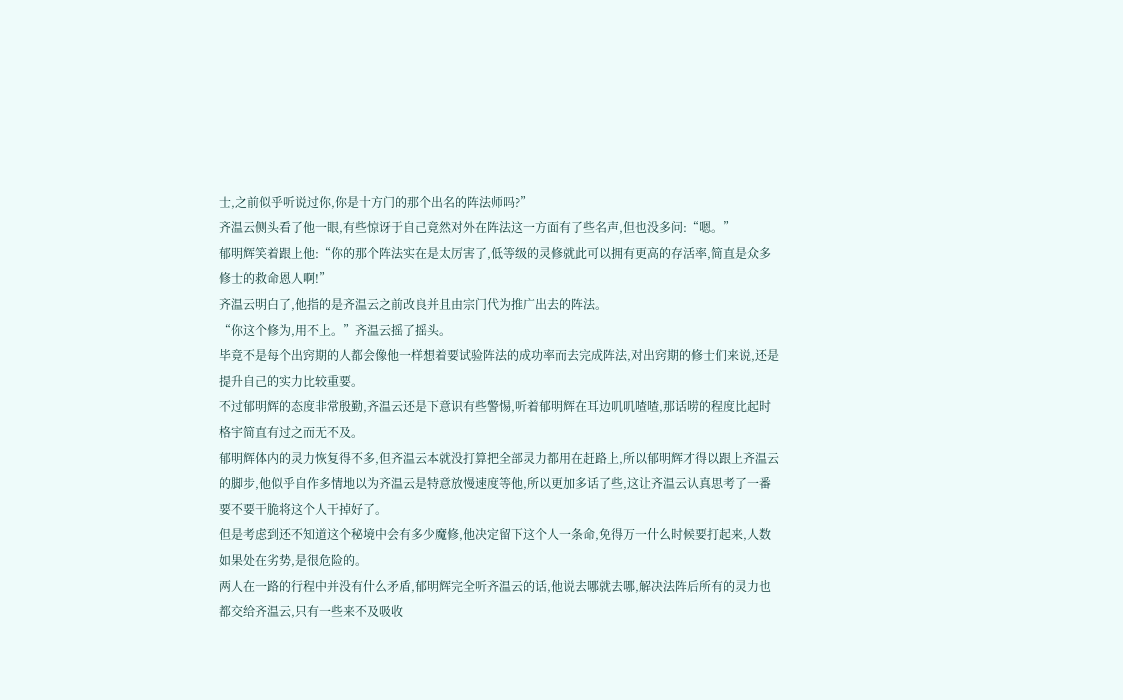士,之前似乎听说过你,你是十方门的那个出名的阵法师吗?”
齐温云侧头看了他一眼,有些惊讶于自己竟然对外在阵法这一方面有了些名声,但也没多问:“嗯。”
郁明辉笑着跟上他:“你的那个阵法实在是太厉害了,低等级的灵修就此可以拥有更高的存活率,简直是众多修士的救命恩人啊!”
齐温云明白了,他指的是齐温云之前改良并且由宗门代为推广出去的阵法。
“你这个修为,用不上。”齐温云摇了摇头。
毕竟不是每个出窍期的人都会像他一样想着要试验阵法的成功率而去完成阵法,对出窍期的修士们来说,还是提升自己的实力比较重要。
不过郁明辉的态度非常殷勤,齐温云还是下意识有些警惕,听着郁明辉在耳边叽叽喳喳,那话唠的程度比起时格宇简直有过之而无不及。
郁明辉体内的灵力恢复得不多,但齐温云本就没打算把全部灵力都用在赶路上,所以郁明辉才得以跟上齐温云的脚步,他似乎自作多情地以为齐温云是特意放慢速度等他,所以更加多话了些,这让齐温云认真思考了一番要不要干脆将这个人干掉好了。
但是考虑到还不知道这个秘境中会有多少魔修,他决定留下这个人一条命,免得万一什么时候要打起来,人数如果处在劣势,是很危险的。
两人在一路的行程中并没有什么矛盾,郁明辉完全听齐温云的话,他说去哪就去哪,解决法阵后所有的灵力也都交给齐温云,只有一些来不及吸收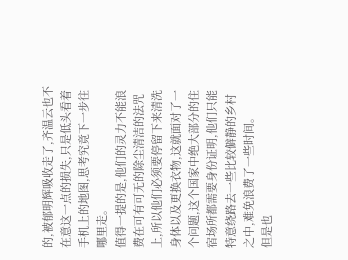的,被郁明辉吸收走了,齐温云也不在意这一点的损失,只是低头看着手机上的地图,思考究竟下一步往哪里走。
值得一提的是,他们的灵力不能浪费在可有可无的除尘清洁的法咒上,所以他们必须要停留下来清洗身体以及更换衣物,这就面对了一个问题,这个国家中绝大部分的住宿场所都需要身份证明,他们只能特意绕路去一些比较僻静的乡村之中,难免浪费了一些时间。
但是也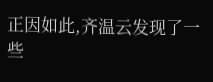正因如此,齐温云发现了一些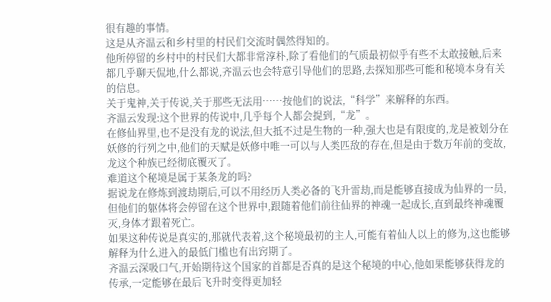很有趣的事情。
这是从齐温云和乡村里的村民们交流时偶然得知的。
他所停留的乡村中的村民们大都非常淳朴,除了看他们的气质最初似乎有些不太敢接触,后来都几乎聊天侃地,什么都说,齐温云也会特意引导他们的思路,去探知那些可能和秘境本身有关的信息。
关于鬼神,关于传说,关于那些无法用……按他们的说法,“科学”来解释的东西。
齐温云发现:这个世界的传说中,几乎每个人都会提到,“龙”。
在修仙界里,也不是没有龙的说法,但大抵不过是生物的一种,强大也是有限度的,龙是被划分在妖修的行列之中,他们的天赋是妖修中唯一可以与人类匹敌的存在,但是由于数万年前的变故,龙这个种族已经彻底覆灭了。
难道这个秘境是属于某条龙的吗?
据说龙在修炼到渡劫期后,可以不用经历人类必备的飞升雷劫,而是能够直接成为仙界的一员,但他们的躯体将会停留在这个世界中,跟随着他们前往仙界的神魂一起成长,直到最终神魂覆灭,身体才跟着死亡。
如果这种传说是真实的,那就代表着,这个秘境最初的主人,可能有着仙人以上的修为,这也能够解释为什么进入的最低门槛也有出窍期了。
齐温云深吸口气,开始期待这个国家的首都是否真的是这个秘境的中心,他如果能够获得龙的传承,一定能够在最后飞升时变得更加轻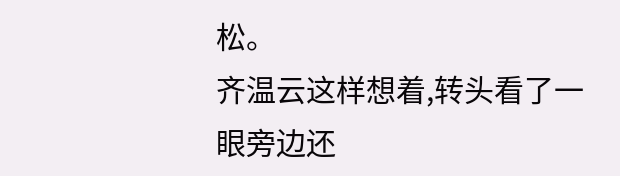松。
齐温云这样想着,转头看了一眼旁边还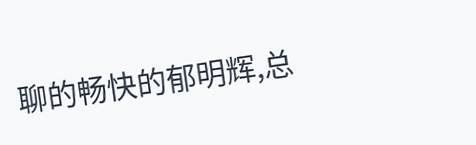聊的畅快的郁明辉,总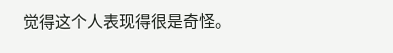觉得这个人表现得很是奇怪。